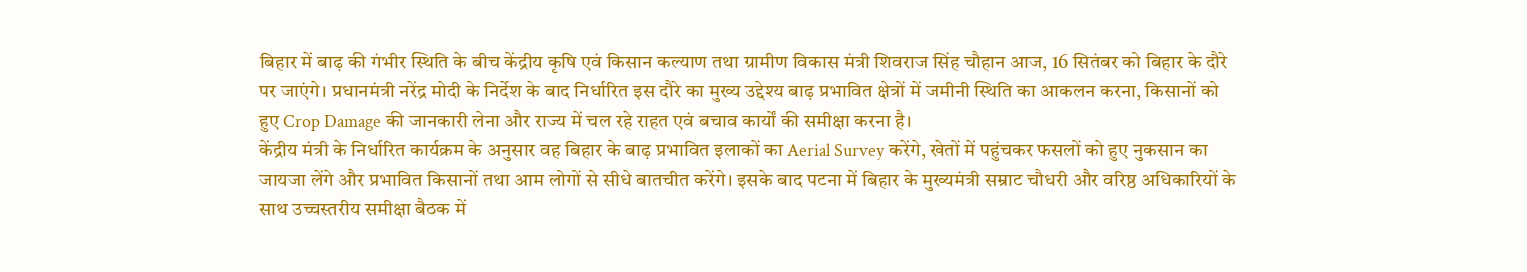बिहार में बाढ़ की गंभीर स्थिति के बीच केंद्रीय कृषि एवं किसान कल्याण तथा ग्रामीण विकास मंत्री शिवराज सिंह चौहान आज, 16 सितंबर को बिहार के दौरे पर जाएंगे। प्रधानमंत्री नरेंद्र मोदी के निर्देश के बाद निर्धारित इस दौरे का मुख्य उद्देश्य बाढ़ प्रभावित क्षेत्रों में जमीनी स्थिति का आकलन करना, किसानों को हुए Crop Damage की जानकारी लेना और राज्य में चल रहे राहत एवं बचाव कार्यों की समीक्षा करना है।
केंद्रीय मंत्री के निर्धारित कार्यक्रम के अनुसार वह बिहार के बाढ़ प्रभावित इलाकों का Aerial Survey करेंगे, खेतों में पहुंचकर फसलों को हुए नुकसान का जायजा लेंगे और प्रभावित किसानों तथा आम लोगों से सीधे बातचीत करेंगे। इसके बाद पटना में बिहार के मुख्यमंत्री सम्राट चौधरी और वरिष्ठ अधिकारियों के साथ उच्चस्तरीय समीक्षा बैठक में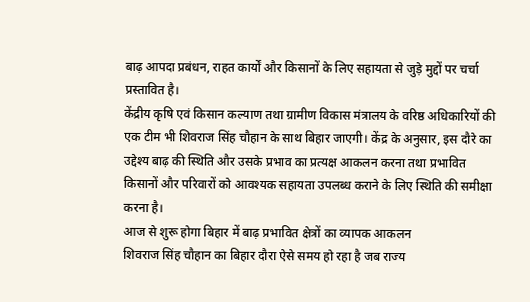बाढ़ आपदा प्रबंधन, राहत कार्यों और किसानों के लिए सहायता से जुड़े मुद्दों पर चर्चा प्रस्तावित है।
केंद्रीय कृषि एवं किसान कल्याण तथा ग्रामीण विकास मंत्रालय के वरिष्ठ अधिकारियों की एक टीम भी शिवराज सिंह चौहान के साथ बिहार जाएगी। केंद्र के अनुसार, इस दौरे का उद्देश्य बाढ़ की स्थिति और उसके प्रभाव का प्रत्यक्ष आकलन करना तथा प्रभावित किसानों और परिवारों को आवश्यक सहायता उपलब्ध कराने के लिए स्थिति की समीक्षा करना है।
आज से शुरू होगा बिहार में बाढ़ प्रभावित क्षेत्रों का व्यापक आकलन
शिवराज सिंह चौहान का बिहार दौरा ऐसे समय हो रहा है जब राज्य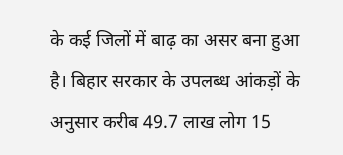के कई जिलों में बाढ़ का असर बना हुआ है। बिहार सरकार के उपलब्ध आंकड़ों के अनुसार करीब 49.7 लाख लोग 15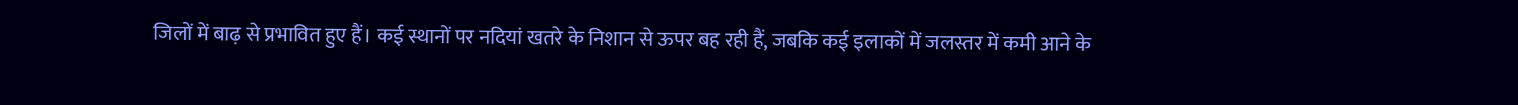जिलों में बाढ़ से प्रभावित हुए हैं। कई स्थानों पर नदियां खतरे के निशान से ऊपर बह रही हैं, जबकि कई इलाकों में जलस्तर में कमी आने के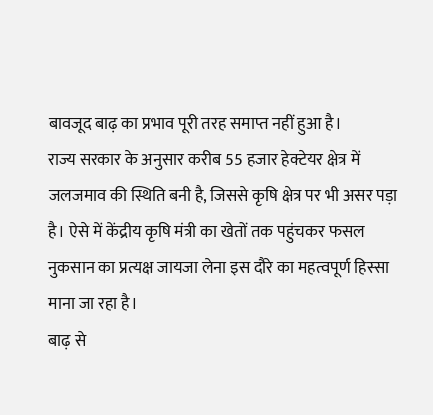बावजूद बाढ़ का प्रभाव पूरी तरह समाप्त नहीं हुआ है।
राज्य सरकार के अनुसार करीब 55 हजार हेक्टेयर क्षेत्र में जलजमाव की स्थिति बनी है, जिससे कृषि क्षेत्र पर भी असर पड़ा है। ऐसे में केंद्रीय कृषि मंत्री का खेतों तक पहुंचकर फसल नुकसान का प्रत्यक्ष जायजा लेना इस दौरे का महत्वपूर्ण हिस्सा माना जा रहा है।
बाढ़ से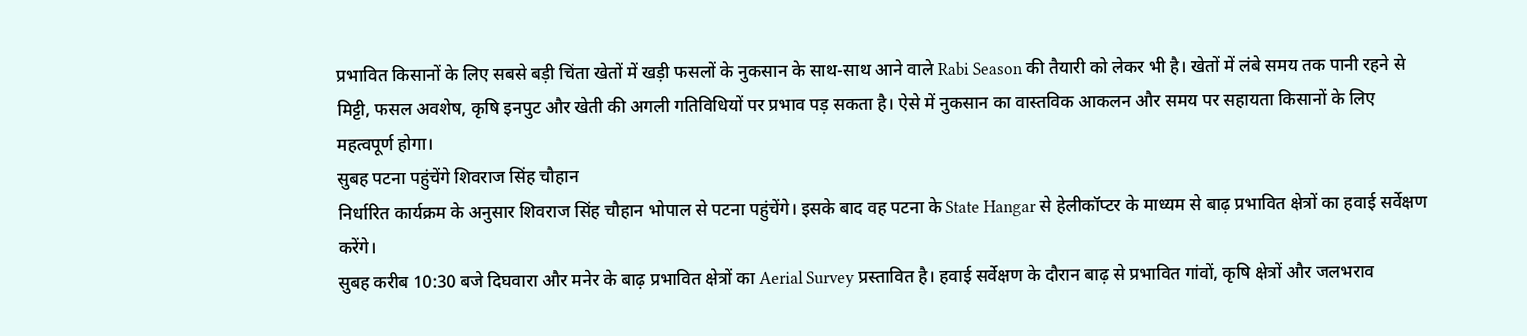प्रभावित किसानों के लिए सबसे बड़ी चिंता खेतों में खड़ी फसलों के नुकसान के साथ-साथ आने वाले Rabi Season की तैयारी को लेकर भी है। खेतों में लंबे समय तक पानी रहने से मिट्टी, फसल अवशेष, कृषि इनपुट और खेती की अगली गतिविधियों पर प्रभाव पड़ सकता है। ऐसे में नुकसान का वास्तविक आकलन और समय पर सहायता किसानों के लिए महत्वपूर्ण होगा।
सुबह पटना पहुंचेंगे शिवराज सिंह चौहान
निर्धारित कार्यक्रम के अनुसार शिवराज सिंह चौहान भोपाल से पटना पहुंचेंगे। इसके बाद वह पटना के State Hangar से हेलीकॉप्टर के माध्यम से बाढ़ प्रभावित क्षेत्रों का हवाई सर्वेक्षण करेंगे।
सुबह करीब 10:30 बजे दिघवारा और मनेर के बाढ़ प्रभावित क्षेत्रों का Aerial Survey प्रस्तावित है। हवाई सर्वेक्षण के दौरान बाढ़ से प्रभावित गांवों, कृषि क्षेत्रों और जलभराव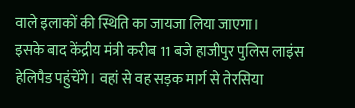वाले इलाकों की स्थिति का जायजा लिया जाएगा।
इसके बाद केंद्रीय मंत्री करीब 11 बजे हाजीपुर पुलिस लाइंस हेलिपैड पहुंचेंगे। वहां से वह सड़क मार्ग से तेरसिया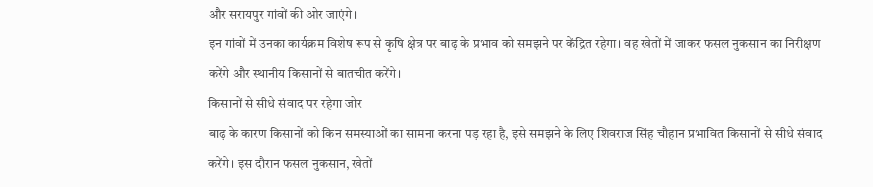और सरायपुर गांवों की ओर जाएंगे।
इन गांवों में उनका कार्यक्रम विशेष रूप से कृषि क्षेत्र पर बाढ़ के प्रभाव को समझने पर केंद्रित रहेगा। वह खेतों में जाकर फसल नुकसान का निरीक्षण करेंगे और स्थानीय किसानों से बातचीत करेंगे।
किसानों से सीधे संवाद पर रहेगा जोर
बाढ़ के कारण किसानों को किन समस्याओं का सामना करना पड़ रहा है, इसे समझने के लिए शिवराज सिंह चौहान प्रभावित किसानों से सीधे संवाद करेंगे। इस दौरान फसल नुकसान, खेतों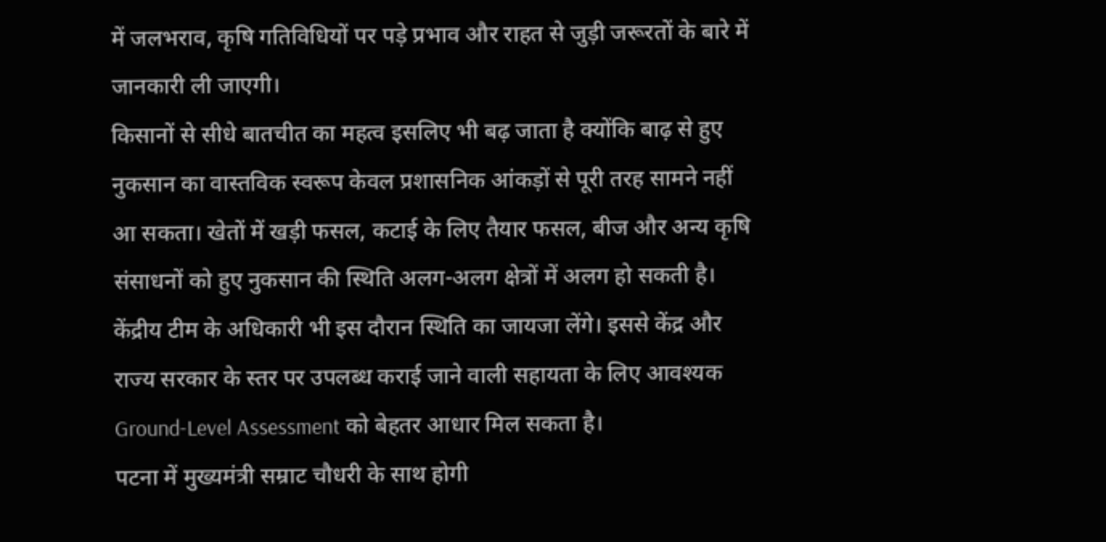में जलभराव, कृषि गतिविधियों पर पड़े प्रभाव और राहत से जुड़ी जरूरतों के बारे में जानकारी ली जाएगी।
किसानों से सीधे बातचीत का महत्व इसलिए भी बढ़ जाता है क्योंकि बाढ़ से हुए नुकसान का वास्तविक स्वरूप केवल प्रशासनिक आंकड़ों से पूरी तरह सामने नहीं आ सकता। खेतों में खड़ी फसल, कटाई के लिए तैयार फसल, बीज और अन्य कृषि संसाधनों को हुए नुकसान की स्थिति अलग-अलग क्षेत्रों में अलग हो सकती है।
केंद्रीय टीम के अधिकारी भी इस दौरान स्थिति का जायजा लेंगे। इससे केंद्र और राज्य सरकार के स्तर पर उपलब्ध कराई जाने वाली सहायता के लिए आवश्यक Ground-Level Assessment को बेहतर आधार मिल सकता है।
पटना में मुख्यमंत्री सम्राट चौधरी के साथ होगी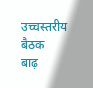उच्चस्तरीय बैठक
बाढ़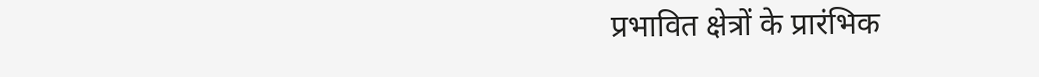प्रभावित क्षेत्रों के प्रारंभिक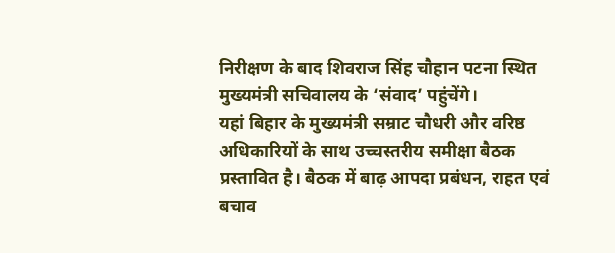निरीक्षण के बाद शिवराज सिंह चौहान पटना स्थित मुख्यमंत्री सचिवालय के ‘संवाद’ पहुंचेंगे।
यहां बिहार के मुख्यमंत्री सम्राट चौधरी और वरिष्ठ अधिकारियों के साथ उच्चस्तरीय समीक्षा बैठक प्रस्तावित है। बैठक में बाढ़ आपदा प्रबंधन, राहत एवं बचाव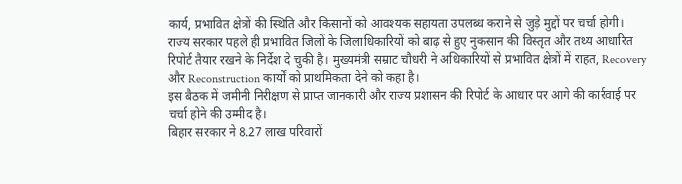कार्य, प्रभावित क्षेत्रों की स्थिति और किसानों को आवश्यक सहायता उपलब्ध कराने से जुड़े मुद्दों पर चर्चा होगी।
राज्य सरकार पहले ही प्रभावित जिलों के जिलाधिकारियों को बाढ़ से हुए नुकसान की विस्तृत और तथ्य आधारित रिपोर्ट तैयार रखने के निर्देश दे चुकी है। मुख्यमंत्री सम्राट चौधरी ने अधिकारियों से प्रभावित क्षेत्रों में राहत, Recovery और Reconstruction कार्यों को प्राथमिकता देने को कहा है।
इस बैठक में जमीनी निरीक्षण से प्राप्त जानकारी और राज्य प्रशासन की रिपोर्ट के आधार पर आगे की कार्रवाई पर चर्चा होने की उम्मीद है।
बिहार सरकार ने 8.27 लाख परिवारों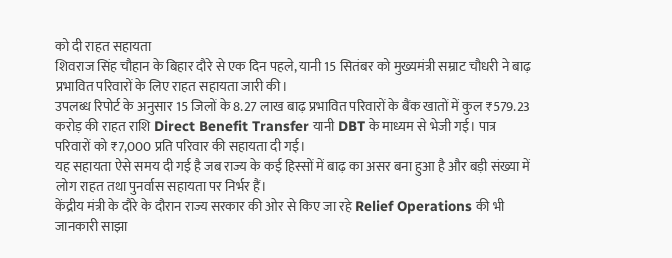को दी राहत सहायता
शिवराज सिंह चौहान के बिहार दौरे से एक दिन पहले, यानी 15 सितंबर को मुख्यमंत्री सम्राट चौधरी ने बाढ़ प्रभावित परिवारों के लिए राहत सहायता जारी की।
उपलब्ध रिपोर्ट के अनुसार 15 जिलों के 8.27 लाख बाढ़ प्रभावित परिवारों के बैंक खातों में कुल ₹579.23 करोड़ की राहत राशि Direct Benefit Transfer यानी DBT के माध्यम से भेजी गई। पात्र परिवारों को ₹7,000 प्रति परिवार की सहायता दी गई।
यह सहायता ऐसे समय दी गई है जब राज्य के कई हिस्सों में बाढ़ का असर बना हुआ है और बड़ी संख्या में लोग राहत तथा पुनर्वास सहायता पर निर्भर हैं।
केंद्रीय मंत्री के दौरे के दौरान राज्य सरकार की ओर से किए जा रहे Relief Operations की भी जानकारी साझा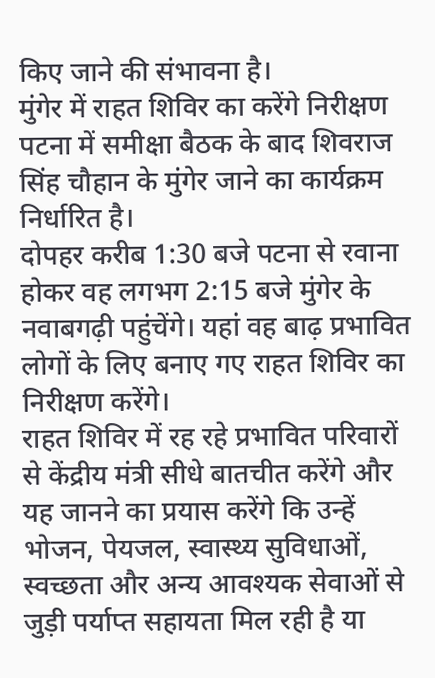किए जाने की संभावना है।
मुंगेर में राहत शिविर का करेंगे निरीक्षण
पटना में समीक्षा बैठक के बाद शिवराज सिंह चौहान के मुंगेर जाने का कार्यक्रम निर्धारित है।
दोपहर करीब 1:30 बजे पटना से रवाना होकर वह लगभग 2:15 बजे मुंगेर के नवाबगढ़ी पहुंचेंगे। यहां वह बाढ़ प्रभावित लोगों के लिए बनाए गए राहत शिविर का निरीक्षण करेंगे।
राहत शिविर में रह रहे प्रभावित परिवारों से केंद्रीय मंत्री सीधे बातचीत करेंगे और यह जानने का प्रयास करेंगे कि उन्हें भोजन, पेयजल, स्वास्थ्य सुविधाओं, स्वच्छता और अन्य आवश्यक सेवाओं से जुड़ी पर्याप्त सहायता मिल रही है या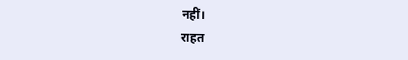नहीं।
राहत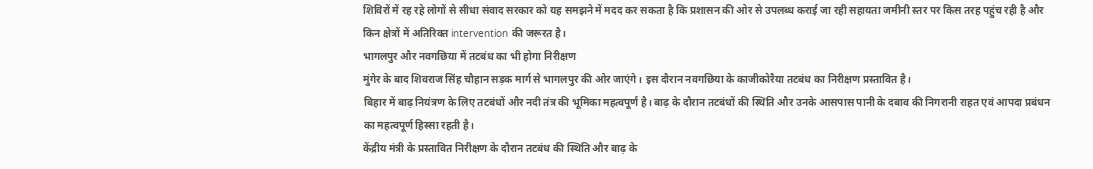शिविरों में रह रहे लोगों से सीधा संवाद सरकार को यह समझने में मदद कर सकता है कि प्रशासन की ओर से उपलब्ध कराई जा रही सहायता जमीनी स्तर पर किस तरह पहुंच रही है और किन क्षेत्रों में अतिरिक्त intervention की जरूरत है।
भागलपुर और नवगछिया में तटबंध का भी होगा निरीक्षण
मुंगेर के बाद शिवराज सिंह चौहान सड़क मार्ग से भागलपुर की ओर जाएंगे। इस दौरान नवगछिया के काजीकोरैया तटबंध का निरीक्षण प्रस्तावित है।
बिहार में बाढ़ नियंत्रण के लिए तटबंधों और नदी तंत्र की भूमिका महत्वपूर्ण है। बाढ़ के दौरान तटबंधों की स्थिति और उनके आसपास पानी के दबाव की निगरानी राहत एवं आपदा प्रबंधन का महत्वपूर्ण हिस्सा रहती है।
केंद्रीय मंत्री के प्रस्तावित निरीक्षण के दौरान तटबंध की स्थिति और बाढ़ के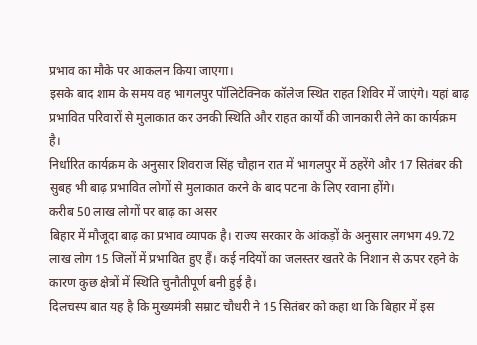प्रभाव का मौके पर आकलन किया जाएगा।
इसके बाद शाम के समय वह भागलपुर पॉलिटेक्निक कॉलेज स्थित राहत शिविर में जाएंगे। यहां बाढ़ प्रभावित परिवारों से मुलाकात कर उनकी स्थिति और राहत कार्यों की जानकारी लेने का कार्यक्रम है।
निर्धारित कार्यक्रम के अनुसार शिवराज सिंह चौहान रात में भागलपुर में ठहरेंगे और 17 सितंबर की सुबह भी बाढ़ प्रभावित लोगों से मुलाकात करने के बाद पटना के लिए रवाना होंगे।
करीब 50 लाख लोगों पर बाढ़ का असर
बिहार में मौजूदा बाढ़ का प्रभाव व्यापक है। राज्य सरकार के आंकड़ों के अनुसार लगभग 49.72 लाख लोग 15 जिलों में प्रभावित हुए हैं। कई नदियों का जलस्तर खतरे के निशान से ऊपर रहने के कारण कुछ क्षेत्रों में स्थिति चुनौतीपूर्ण बनी हुई है।
दिलचस्प बात यह है कि मुख्यमंत्री सम्राट चौधरी ने 15 सितंबर को कहा था कि बिहार में इस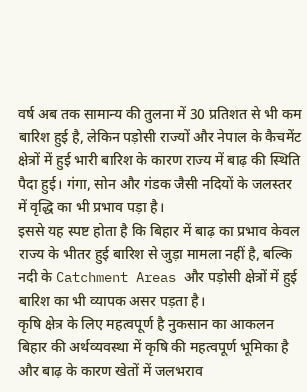वर्ष अब तक सामान्य की तुलना में 30 प्रतिशत से भी कम बारिश हुई है, लेकिन पड़ोसी राज्यों और नेपाल के कैचमेंट क्षेत्रों में हुई भारी बारिश के कारण राज्य में बाढ़ की स्थिति पैदा हुई। गंगा, सोन और गंडक जैसी नदियों के जलस्तर में वृद्धि का भी प्रभाव पड़ा है।
इससे यह स्पष्ट होता है कि बिहार में बाढ़ का प्रभाव केवल राज्य के भीतर हुई बारिश से जुड़ा मामला नहीं है, बल्कि नदी के Catchment Areas और पड़ोसी क्षेत्रों में हुई बारिश का भी व्यापक असर पड़ता है।
कृषि क्षेत्र के लिए महत्वपूर्ण है नुकसान का आकलन
बिहार की अर्थव्यवस्था में कृषि की महत्वपूर्ण भूमिका है और बाढ़ के कारण खेतों में जलभराव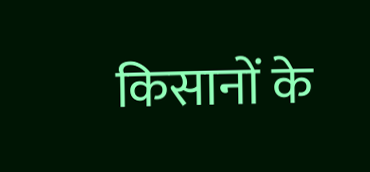किसानों के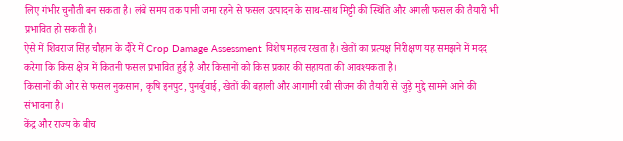लिए गंभीर चुनौती बन सकता है। लंबे समय तक पानी जमा रहने से फसल उत्पादन के साथ-साथ मिट्टी की स्थिति और अगली फसल की तैयारी भी प्रभावित हो सकती है।
ऐसे में शिवराज सिंह चौहान के दौरे में Crop Damage Assessment विशेष महत्व रखता है। खेतों का प्रत्यक्ष निरीक्षण यह समझने में मदद करेगा कि किस क्षेत्र में कितनी फसल प्रभावित हुई है और किसानों को किस प्रकार की सहायता की आवश्यकता है।
किसानों की ओर से फसल नुकसान, कृषि इनपुट, पुनर्बुवाई, खेतों की बहाली और आगामी रबी सीजन की तैयारी से जुड़े मुद्दे सामने आने की संभावना है।
केंद्र और राज्य के बीच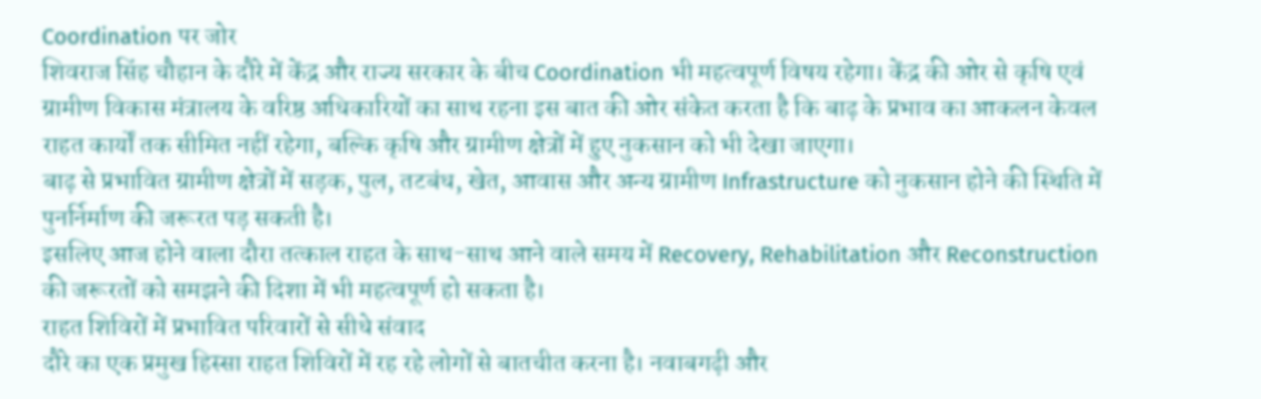Coordination पर जोर
शिवराज सिंह चौहान के दौरे में केंद्र और राज्य सरकार के बीच Coordination भी महत्वपूर्ण विषय रहेगा। केंद्र की ओर से कृषि एवं ग्रामीण विकास मंत्रालय के वरिष्ठ अधिकारियों का साथ रहना इस बात की ओर संकेत करता है कि बाढ़ के प्रभाव का आकलन केवल राहत कार्यों तक सीमित नहीं रहेगा, बल्कि कृषि और ग्रामीण क्षेत्रों में हुए नुकसान को भी देखा जाएगा।
बाढ़ से प्रभावित ग्रामीण क्षेत्रों में सड़क, पुल, तटबंध, खेत, आवास और अन्य ग्रामीण Infrastructure को नुकसान होने की स्थिति में पुनर्निर्माण की जरूरत पड़ सकती है।
इसलिए आज होने वाला दौरा तत्काल राहत के साथ-साथ आने वाले समय में Recovery, Rehabilitation और Reconstruction की जरूरतों को समझने की दिशा में भी महत्वपूर्ण हो सकता है।
राहत शिविरों में प्रभावित परिवारों से सीधे संवाद
दौरे का एक प्रमुख हिस्सा राहत शिविरों में रह रहे लोगों से बातचीत करना है। नवाबगढ़ी और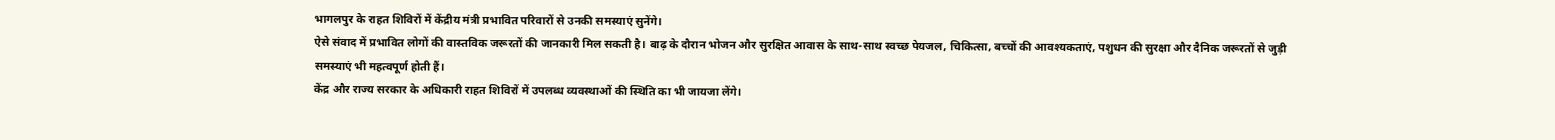भागलपुर के राहत शिविरों में केंद्रीय मंत्री प्रभावित परिवारों से उनकी समस्याएं सुनेंगे।
ऐसे संवाद में प्रभावित लोगों की वास्तविक जरूरतों की जानकारी मिल सकती है। बाढ़ के दौरान भोजन और सुरक्षित आवास के साथ-साथ स्वच्छ पेयजल, चिकित्सा, बच्चों की आवश्यकताएं, पशुधन की सुरक्षा और दैनिक जरूरतों से जुड़ी समस्याएं भी महत्वपूर्ण होती हैं।
केंद्र और राज्य सरकार के अधिकारी राहत शिविरों में उपलब्ध व्यवस्थाओं की स्थिति का भी जायजा लेंगे।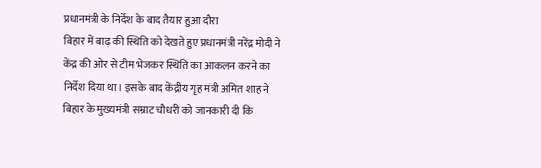प्रधानमंत्री के निर्देश के बाद तैयार हुआ दौरा
बिहार में बाढ़ की स्थिति को देखते हुए प्रधानमंत्री नरेंद्र मोदी ने केंद्र की ओर से टीम भेजकर स्थिति का आकलन करने का निर्देश दिया था। इसके बाद केंद्रीय गृह मंत्री अमित शाह ने बिहार के मुख्यमंत्री सम्राट चौधरी को जानकारी दी कि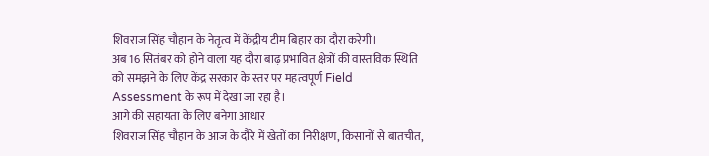शिवराज सिंह चौहान के नेतृत्व में केंद्रीय टीम बिहार का दौरा करेगी।
अब 16 सितंबर को होने वाला यह दौरा बाढ़ प्रभावित क्षेत्रों की वास्तविक स्थिति को समझने के लिए केंद्र सरकार के स्तर पर महत्वपूर्ण Field Assessment के रूप में देखा जा रहा है।
आगे की सहायता के लिए बनेगा आधार
शिवराज सिंह चौहान के आज के दौरे में खेतों का निरीक्षण, किसानों से बातचीत,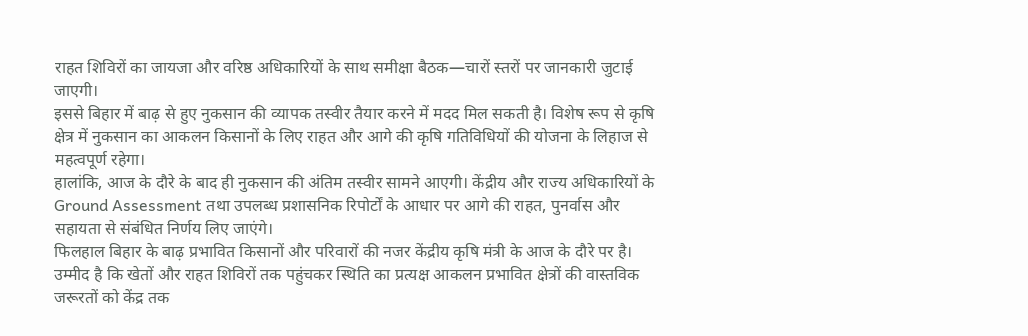राहत शिविरों का जायजा और वरिष्ठ अधिकारियों के साथ समीक्षा बैठक—चारों स्तरों पर जानकारी जुटाई जाएगी।
इससे बिहार में बाढ़ से हुए नुकसान की व्यापक तस्वीर तैयार करने में मदद मिल सकती है। विशेष रूप से कृषि क्षेत्र में नुकसान का आकलन किसानों के लिए राहत और आगे की कृषि गतिविधियों की योजना के लिहाज से महत्वपूर्ण रहेगा।
हालांकि, आज के दौरे के बाद ही नुकसान की अंतिम तस्वीर सामने आएगी। केंद्रीय और राज्य अधिकारियों के Ground Assessment तथा उपलब्ध प्रशासनिक रिपोर्टों के आधार पर आगे की राहत, पुनर्वास और सहायता से संबंधित निर्णय लिए जाएंगे।
फिलहाल बिहार के बाढ़ प्रभावित किसानों और परिवारों की नजर केंद्रीय कृषि मंत्री के आज के दौरे पर है। उम्मीद है कि खेतों और राहत शिविरों तक पहुंचकर स्थिति का प्रत्यक्ष आकलन प्रभावित क्षेत्रों की वास्तविक जरूरतों को केंद्र तक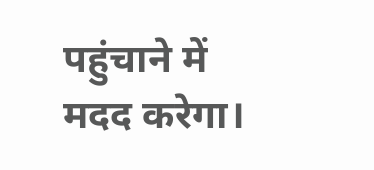पहुंचाने में मदद करेगा।